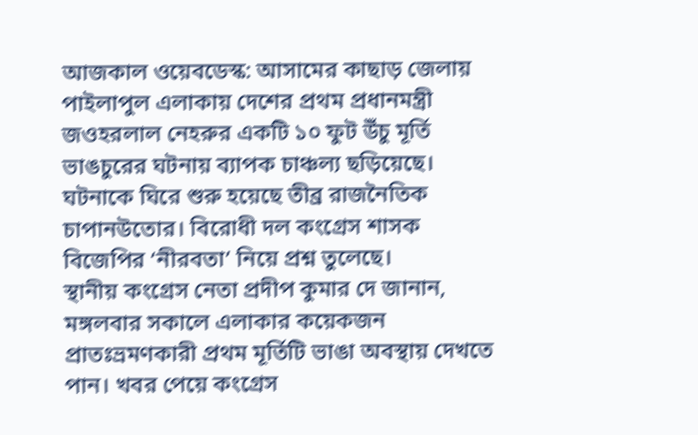আজকাল ওয়েবডেস্ক: আসামের কাছাড় জেলায় পাইলাপুল এলাকায় দেশের প্রথম প্রধানমন্ত্রী জওহরলাল নেহরুর একটি ১০ ফুট উঁচু মূর্তি ভাঙচুরের ঘটনায় ব্যাপক চাঞ্চল্য ছড়িয়েছে। ঘটনাকে ঘিরে শুরু হয়েছে তীব্র রাজনৈতিক চাপানউতোর। বিরোধী দল কংগ্রেস শাসক বিজেপির ‘নীরবতা’ নিয়ে প্রশ্ন তুলেছে।
স্থানীয় কংগ্রেস নেতা প্রদীপ কুমার দে জানান, মঙ্গলবার সকালে এলাকার কয়েকজন প্রাতঃভ্রমণকারী প্রথম মূর্তিটি ভাঙা অবস্থায় দেখতে পান। খবর পেয়ে কংগ্রেস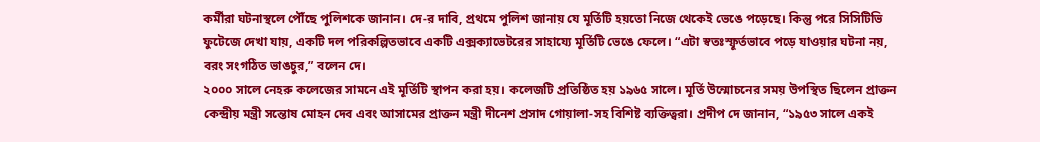কর্মীরা ঘটনাস্থলে পৌঁছে পুলিশকে জানান। দে-র দাবি, প্রথমে পুলিশ জানায় যে মূর্তিটি হয়তো নিজে থেকেই ভেঙে পড়েছে। কিন্তু পরে সিসিটিভি ফুটেজে দেখা যায়, একটি দল পরিকল্পিতভাবে একটি এক্সক্যাভেটরের সাহায্যে মূর্তিটি ভেঙে ফেলে। “এটা স্বতঃস্ফূর্তভাবে পড়ে যাওয়ার ঘটনা নয়, বরং সংগঠিত ভাঙচুর,” বলেন দে।
২০০০ সালে নেহরু কলেজের সামনে এই মূর্তিটি স্থাপন করা হয়। কলেজটি প্রতিষ্ঠিত হয় ১৯৬৫ সালে। মূর্তি উন্মোচনের সময় উপস্থিত ছিলেন প্রাক্তন কেন্দ্রীয় মন্ত্রী সন্তোষ মোহন দেব এবং আসামের প্রাক্তন মন্ত্রী দীনেশ প্রসাদ গোয়ালা-সহ বিশিষ্ট ব্যক্তিত্বরা। প্রদীপ দে জানান, “১৯৫৩ সালে একই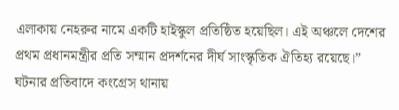এলাকায় নেহরুর নামে একটি হাইস্কুল প্রতিষ্ঠিত হয়েছিল। এই অঞ্চলে দেশের প্রথম প্রধানমন্ত্রীর প্রতি সম্মান প্রদর্শনের দীর্ঘ সাংস্কৃতিক ঐতিহ্য রয়েছে।”
ঘটনার প্রতিবাদে কংগ্রেস থানায়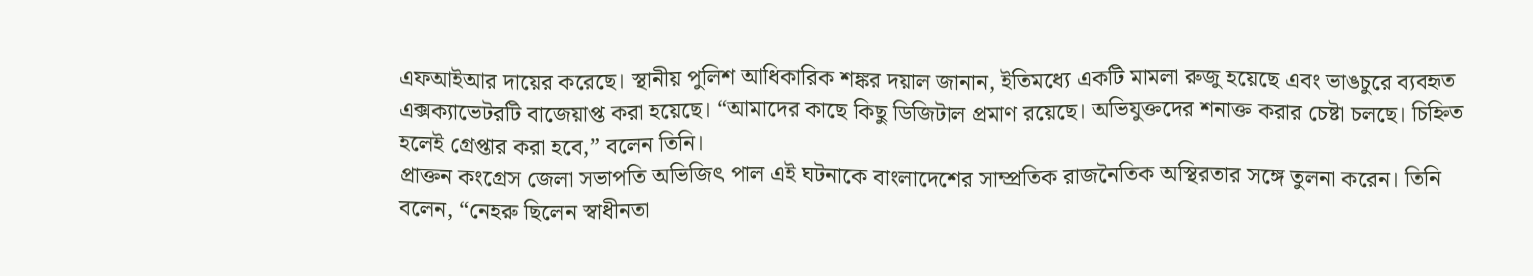এফআইআর দায়ের করেছে। স্থানীয় পুলিশ আধিকারিক শঙ্কর দয়াল জানান, ইতিমধ্যে একটি মামলা রুজু হয়েছে এবং ভাঙচুরে ব্যবহৃত এক্সক্যাভেটরটি বাজেয়াপ্ত করা হয়েছে। “আমাদের কাছে কিছু ডিজিটাল প্রমাণ রয়েছে। অভিযুক্তদের শনাক্ত করার চেষ্টা চলছে। চিহ্নিত হলেই গ্রেপ্তার করা হবে,” বলেন তিনি।
প্রাক্তন কংগ্রেস জেলা সভাপতি অভিজিৎ পাল এই ঘটনাকে বাংলাদেশের সাম্প্রতিক রাজনৈতিক অস্থিরতার সঙ্গে তুলনা করেন। তিনি বলেন, “নেহরু ছিলেন স্বাধীনতা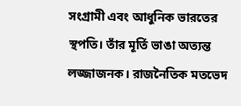সংগ্রামী এবং আধুনিক ভারতের স্থপতি। তাঁর মূর্তি ভাঙা অত্যন্ত লজ্জাজনক। রাজনৈতিক মতভেদ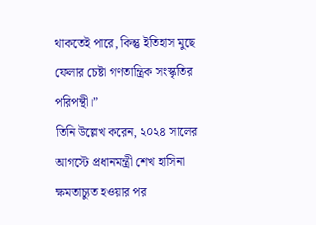থাকতেই পারে, কিন্তু ইতিহাস মুছে ফেলার চেষ্টা গণতান্ত্রিক সংস্কৃতির পরিপন্থী।”
তিনি উল্লেখ করেন, ২০২৪ সালের আগস্টে প্রধানমন্ত্রী শেখ হাসিনা ক্ষমতাচ্যুত হওয়ার পর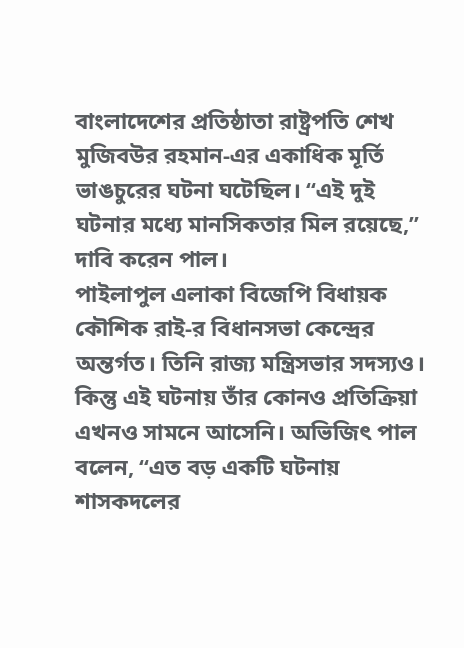বাংলাদেশের প্রতিষ্ঠাতা রাষ্ট্রপতি শেখ মুজিবউর রহমান-এর একাধিক মূর্তি ভাঙচুরের ঘটনা ঘটেছিল। “এই দুই ঘটনার মধ্যে মানসিকতার মিল রয়েছে,” দাবি করেন পাল।
পাইলাপুল এলাকা বিজেপি বিধায়ক কৌশিক রাই-র বিধানসভা কেন্দ্রের অন্তর্গত। তিনি রাজ্য মন্ত্রিসভার সদস্যও। কিন্তু এই ঘটনায় তাঁর কোনও প্রতিক্রিয়া এখনও সামনে আসেনি। অভিজিৎ পাল বলেন, “এত বড় একটি ঘটনায় শাসকদলের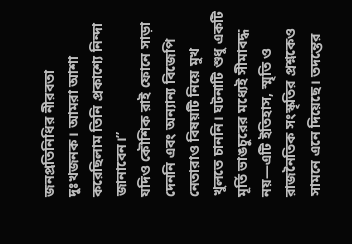জনপ্রতিনিধির নীরবতা দুঃখজনক। আমরা আশা করেছিলাম তিনি প্রকাশ্যে নিন্দা জানাবেন।”
যদিও কৌশিক রাই ফোনে সাড়া দেননি এবং অন্যান্য বিজেপি নেতারাও বিষয়টি নিয়ে মুখ খুলতে চাননি। ঘটনাটি শুধু একটি মূর্তি ভাঙচুরের মধ্যেই সীমাবদ্ধ নয়—এটি ইতিহাস, স্মৃতি ও রাজনৈতিক সংস্কৃতির প্রশ্নকেও সামনে এনে দিয়েছে। তদন্তের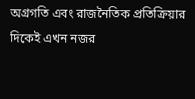অগ্রগতি এবং রাজনৈতিক প্রতিক্রিয়ার দিকেই এখন নজর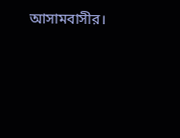আসামবাসীর।